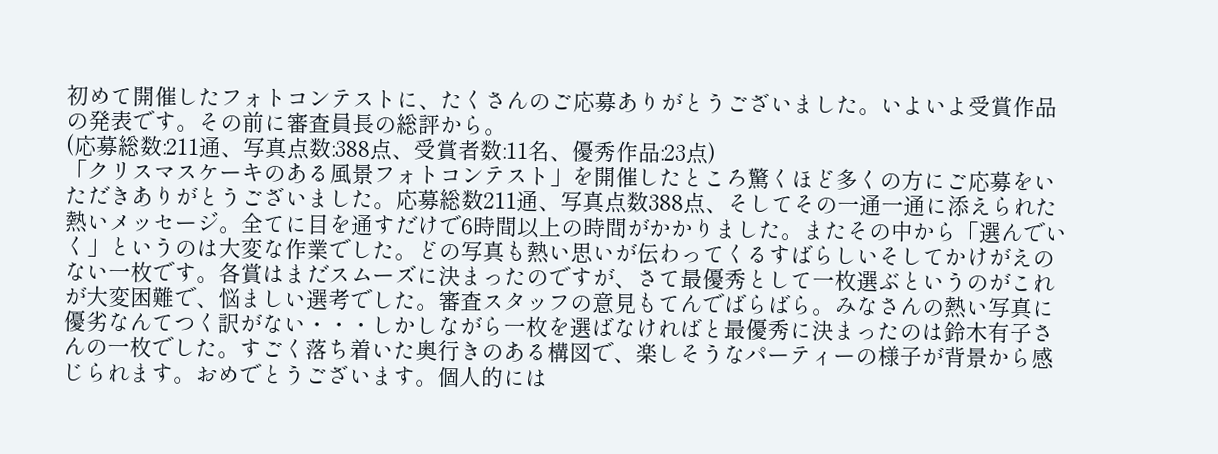初めて開催したフォトコンテストに、たくさんのご応募ありがとうございました。いよいよ受賞作品の発表です。その前に審査員長の総評から。
(応募総数:211通、写真点数:388点、受賞者数:11名、優秀作品:23点)
「クリスマスケーキのある風景フォトコンテスト」を開催したところ驚くほど多くの方にご応募をいただきありがとうございました。応募総数211通、写真点数388点、そしてその一通一通に添えられた熱いメッセージ。全てに目を通すだけで6時間以上の時間がかかりました。またその中から「選んでいく」というのは大変な作業でした。どの写真も熱い思いが伝わってくるすばらしいそしてかけがえのない一枚です。各賞はまだスムーズに決まったのですが、さて最優秀として一枚選ぶというのがこれが大変困難で、悩ましい選考でした。審査スタッフの意見もてんでばらばら。みなさんの熱い写真に優劣なんてつく訳がない・・・しかしながら一枚を選ばなければと最優秀に決まったのは鈴木有子さんの一枚でした。すごく落ち着いた奥行きのある構図で、楽しそうなパーティーの様子が背景から感じられます。おめでとうございます。個人的には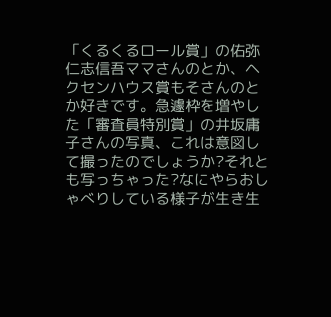「くるくるロール賞」の佑弥仁志信吾ママさんのとか、ヘクセンハウス賞もそさんのとか好きです。急遽枠を増やした「審査員特別賞」の井坂庸子さんの写真、これは意図して撮ったのでしょうか?それとも写っちゃった?なにやらおしゃべりしている様子が生き生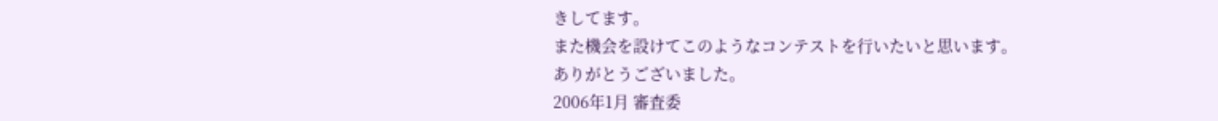きしてます。
また機会を設けてこのようなコンテストを行いたいと思います。
ありがとうございました。
2006年1月 審査委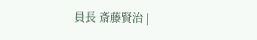員長 斎藤賢治 |